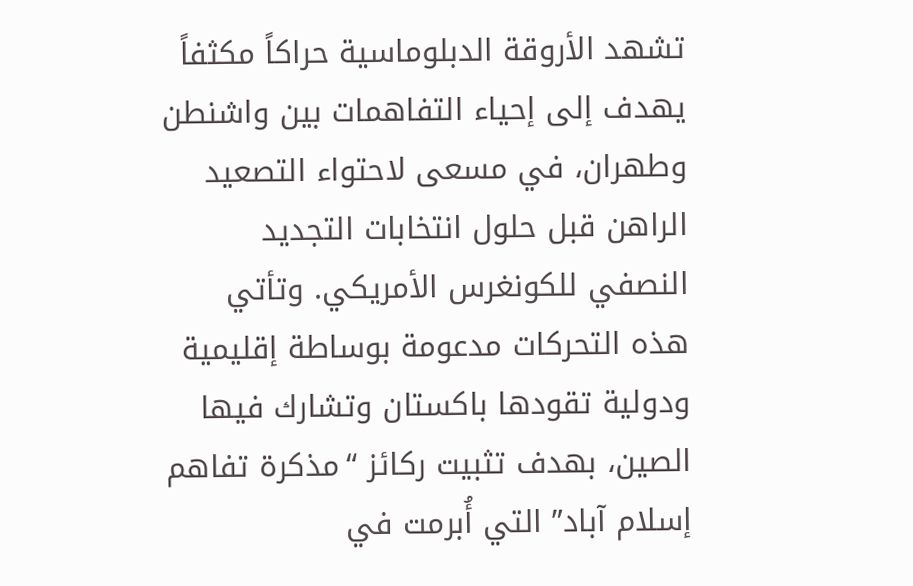تشهد الأروقة الدبلوماسية حراكاً مكثفاً يهدف إلى إحياء التفاهمات بين واشنطن وطهران، في مسعى لاحتواء التصعيد الراهن قبل حلول انتخابات التجديد النصفي للكونغرس الأمريكي. وتأتي هذه التحركات مدعومة بوساطة إقليمية ودولية تقودها باكستان وتشارك فيها الصين، بهدف تثبيت ركائز “مذكرة تفاهم إسلام آباد” التي أُبرمت في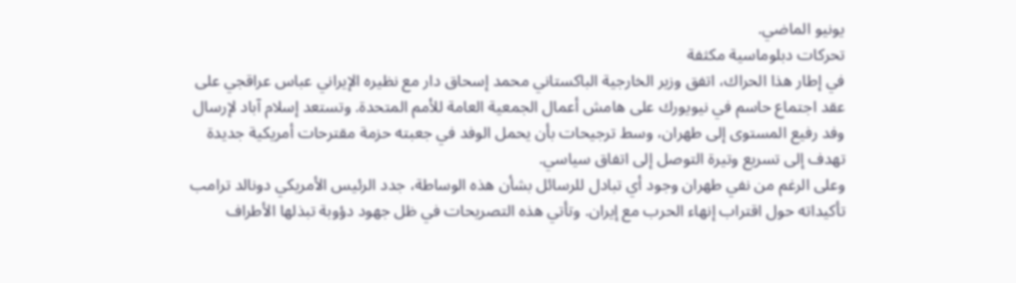يونيو الماضي.
تحركات دبلوماسية مكثفة
في إطار هذا الحراك، اتفق وزير الخارجية الباكستاني محمد إسحاق دار مع نظيره الإيراني عباس عراقجي على عقد اجتماع حاسم في نيويورك على هامش أعمال الجمعية العامة للأمم المتحدة. وتستعد إسلام آباد لإرسال وفد رفيع المستوى إلى طهران، وسط ترجيحات بأن يحمل الوفد في جعبته حزمة مقترحات أمريكية جديدة تهدف إلى تسريع وتيرة التوصل إلى اتفاق سياسي.
وعلى الرغم من نفي طهران وجود أي تبادل للرسائل بشأن هذه الوساطة، جدد الرئيس الأمريكي دونالد ترامب تأكيداته حول اقتراب إنهاء الحرب مع إيران. وتأتي هذه التصريحات في ظل جهود دؤوبة تبذلها الأطراف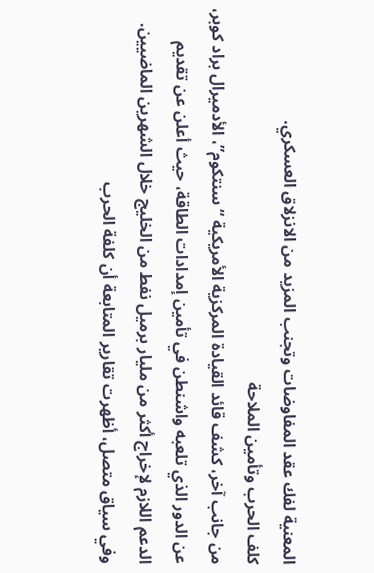المعنية لفك عقد المفاوضات وتجنب المزيد من الانزلاق العسكري.
كلف الحرب وتأمين الملاحة
من جانب آخر، كشف قائد القيادة المركزية الأمريكية “سنتكوم”، الأدميرال براد كوبر، عن الدور الذي تلعبه واشنطن في تأمين إمدادات الطاقة، حيث أعلن عن تقديم الدعم اللازم لإخراج أكثر من مليار برميل نفط من الخليج خلال الشهرين الماضيين.
وفي سياق متصل، أظهرت تقارير المتابعة أن كلفة الحرب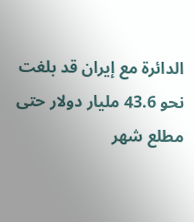الدائرة مع إيران قد بلغت نحو 43.6 مليار دولار حتى مطلع شهر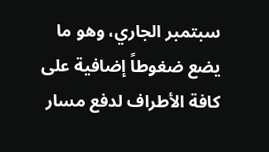سبتمبر الجاري، وهو ما يضع ضغوطاً إضافية على كافة الأطراف لدفع مسار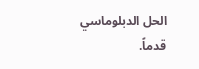الحل الدبلوماسي قدماً.